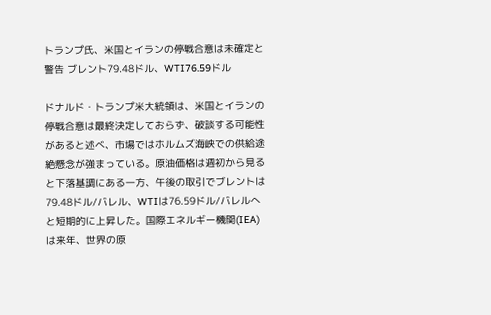トランプ氏、米国とイランの停戦合意は未確定と警告 ブレント79.48ドル、WTI76.59ドル

ドナルド・トランプ米大統領は、米国とイランの停戦合意は最終決定しておらず、破談する可能性があると述べ、市場ではホルムズ海峡での供給途絶懸念が強まっている。原油価格は週初から見ると下落基調にある一方、午後の取引でブレントは79.48ドル/バレル、WTIは76.59ドル/バレルへと短期的に上昇した。国際エネルギー機関(IEA)は来年、世界の原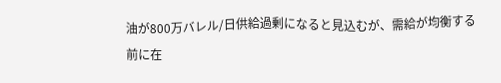油が800万バレル/日供給過剰になると見込むが、需給が均衡する前に在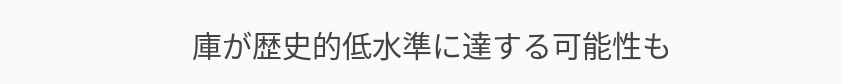庫が歴史的低水準に達する可能性も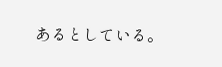あるとしている。